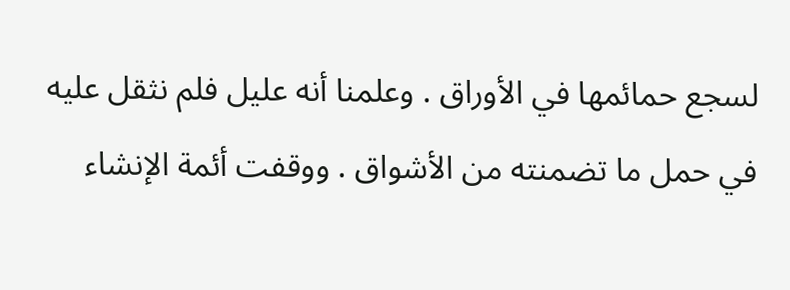لسجع حمائمها في الأوراق . وعلمنا أنه عليل فلم نثقل عليه في حمل ما تضمنته من الأشواق . ووقفت أئمة الإنشاء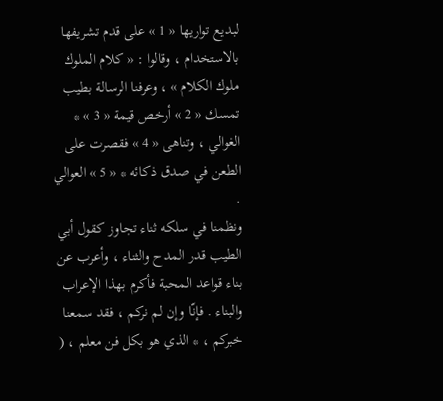لبديع تواريها « 1 » على قدم تشريفها بالاستخدام ، وقالوا : « كلام الملوك ملوك الكلام » ، وعرفنا الرسالة بطيب تمسك « 2 » أرخص قيمة « 3 » * الغوالي ، وتناهى « 4 » فقصرت على الطعن في صدق ذكائه * « 5 » العوالي .
ونظمنا في سلكه ثناء تجاوز كقول أبي الطيب قدر المدح والثناء ، وأعرب عن بناء قواعد المحبة فأكرم بهذا الإعراب والبناء . فإنّا وإن لم نركم ، فقد سمعنا خبركم ، * الذي هو بكل فن معلم ، (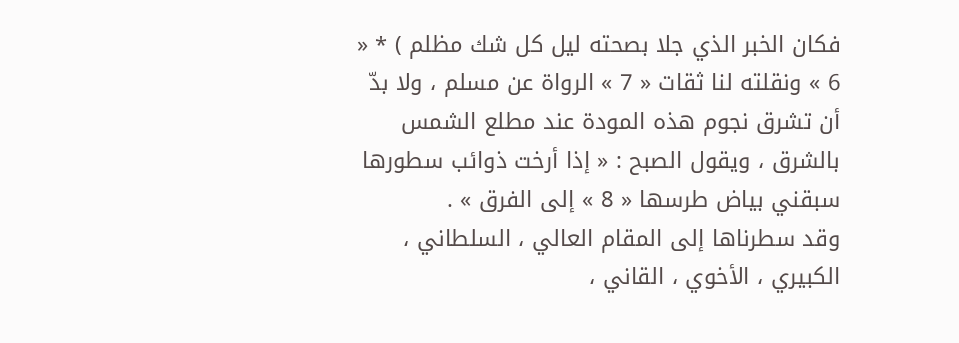فكان الخبر الذي جلا بصحته ليل كل شك مظلم ) * « 6 » ونقلته لنا ثقات « 7 » الرواة عن مسلم ، ولا بدّ أن تشرق نجوم هذه المودة عند مطلع الشمس بالشرق ، ويقول الصبح : « إذا أرخت ذوائب سطورها سبقني بياض طرسها « 8 » إلى الفرق » .
وقد سطرناها إلى المقام العالي ، السلطاني ، الكبيري ، الأخوي ، القاني ،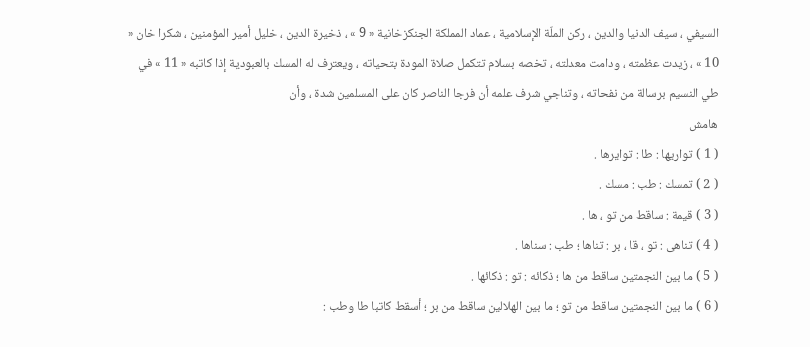السيفي ، سيف الدنيا والدين ، ركن الملّة الإسلامية ، عماد المملكة الجنكزخانية « 9 » ، ذخيرة الدين ، خليل أمير المؤمنين ، شكرا خان « 10 » ، زيدت عظمته ، ودامت معدلته ، تخصه بسلام تتكمل صلاة المودة بتحياته ، ويعترف له المسك بالعبودية إذا كاتبه « 11 » في طي النسيم برسالة من نفحاته ، وتناجي شرف علمه أن فرجا الناصر كان على المسلمين شدة ، وأن
هامش
( 1 ) تواريها : طا : توايرها .
( 2 ) تمسك : طب : مسك .
( 3 ) قيمة : ساقط من تو ، ها .
( 4 ) تناهى : تو ، قا ، بر : تناها ؛ طب : سناها .
( 5 ) ما بين النجمتين ساقط من ها ؛ ذكائه : تو : ذكائها .
( 6 ) ما بين النجمتين ساقط من تو ؛ ما بين الهلالين ساقط من بر ؛ أسقط كاتبا طا وطب :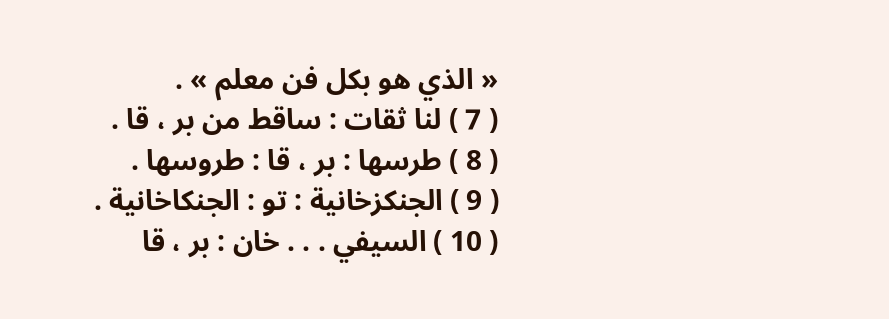« الذي هو بكل فن معلم » .
( 7 ) لنا ثقات : ساقط من بر ، قا .
( 8 ) طرسها : بر ، قا : طروسها .
( 9 ) الجنكزخانية : تو : الجنكاخانية .
( 10 ) السيفي . . . خان : بر ، قا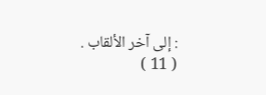: إلى آخر الألقاب .
( 11 )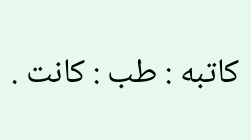كاتبه : طب : كانت .